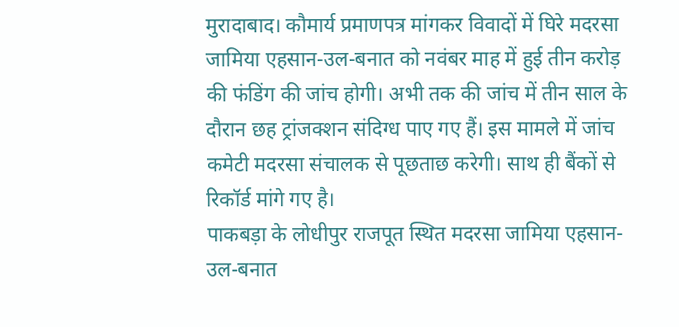मुरादाबाद। कौमार्य प्रमाणपत्र मांगकर विवादों में घिरे मदरसा जामिया एहसान-उल-बनात को नवंबर माह में हुई तीन करोड़ की फंडिंग की जांच होगी। अभी तक की जांच में तीन साल के दौरान छह ट्रांजक्शन संदिग्ध पाए गए हैं। इस मामले में जांच कमेटी मदरसा संचालक से पूछताछ करेगी। साथ ही बैंकों से रिकॉर्ड मांगे गए है।
पाकबड़ा के लोधीपुर राजपूत स्थित मदरसा जामिया एहसान-उल-बनात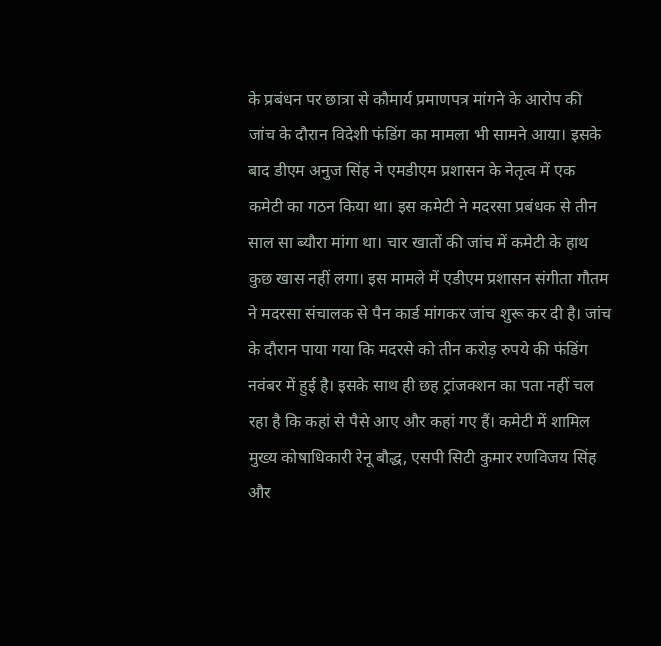के प्रबंधन पर छात्रा से कौमार्य प्रमाणपत्र मांगने के आरोप की जांच के दौरान विदेशी फंडिंग का मामला भी सामने आया। इसके बाद डीएम अनुज सिंह ने एमडीएम प्रशासन के नेतृत्व में एक कमेटी का गठन किया था। इस कमेटी ने मदरसा प्रबंधक से तीन साल सा ब्यौरा मांगा था। चार खातों की जांच में कमेटी के हाथ कुछ खास नहीं लगा। इस मामले में एडीएम प्रशासन संगीता गौतम ने मदरसा संचालक से पैन कार्ड मांगकर जांच शुरू कर दी है। जांच के दौरान पाया गया कि मदरसे को तीन करोड़ रुपये की फंडिंग नवंबर में हुई है। इसके साथ ही छह ट्रांजक्शन का पता नहीं चल रहा है कि कहां से पैसे आए और कहां गए हैं। कमेटी में शामिल मुख्य कोषाधिकारी रेनू बौद्ध, एसपी सिटी कुमार रणविजय सिंह और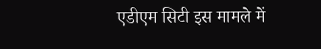एडीएम सिटी इस मामले में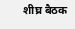शीघ्र बैठक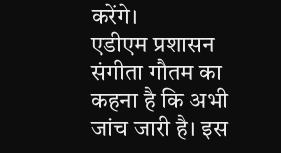करेंगे।
एडीएम प्रशासन संगीता गौतम का कहना है कि अभी जांच जारी है। इस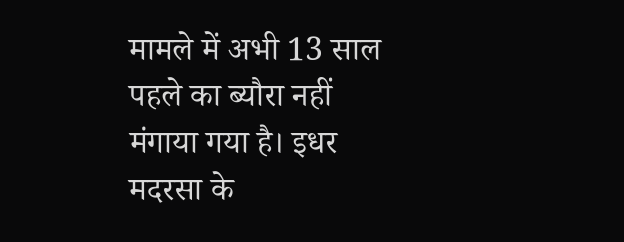मामले में अभी 13 साल पहले का ब्यौरा नहीं मंगाया गया है। इधर मदरसा के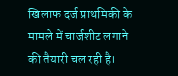खिलाफ दर्ज प्राथमिकी के मामले में चार्जशीट लगाने की तैयारी चल रही है।